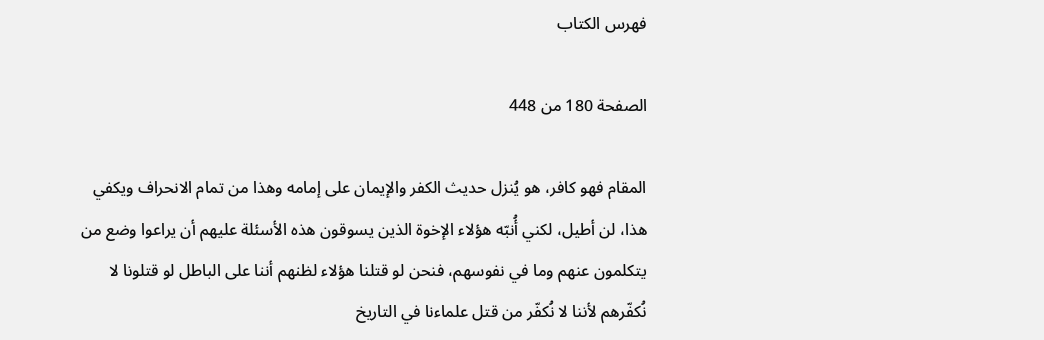فهرس الكتاب

الصفحة 180 من 448

المقام فهو كافر، هو يُنزل حديث الكفر والإيمان على إمامه وهذا من تمام الانحراف ويكفي هذا، لن أطيل، لكني أُنبّه هؤلاء الإخوة الذين يسوقون هذه الأسئلة عليهم أن يراعوا وضع من يتكلمون عنهم وما في نفوسهم، فنحن لو قتلنا هؤلاء لظنهم أننا على الباطل لو قتلونا لا نُكفّرهم لأننا لا نُكفّر من قتل علماءنا في التاريخ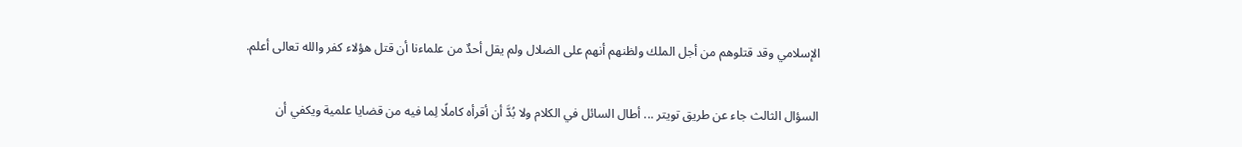الإسلامي وقد قتلوهم من أجل الملك ولظنهم أنهم على الضلال ولم يقل أحدٌ من علماءنا أن قتل هؤلاء كفر والله تعالى أعلم.

السؤال الثالث جاء عن طريق تويتر ... أطال السائل في الكلام ولا بُدَّ أن أقرأه كاملًا لِما فيه من قضايا علمية ويكفي أن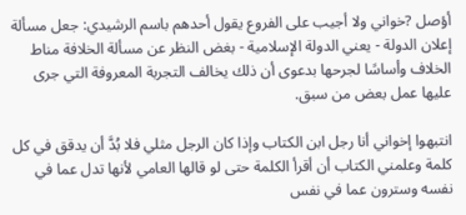أؤصل ?خواني ولا أجيب على الفروع يقول أحدهم باسم الرشيدي: جعل مسألة إعلان الدولة - يعني الدولة الإسلامية - بغض النظر عن مسألة الخلافة مناط الخلاف وأساسًا لجرحها بدعوى أن ذلك يخالف التجربة المعروفة التي جرى عليها عمل بعض من سبق.

انتبهوا إخواني أنا رجل ابن الكتاب وإذا كان الرجل مثلي فلا بُدَّ أن يدقق في كل كلمة وعلمني الكتاب أن أقرأ الكلمة حتى لو قالها العامي لأنها تدل عما في نفسه وسترون عما في نفس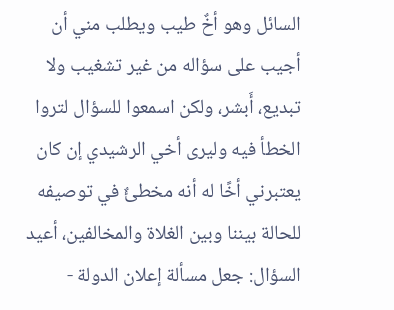السائل وهو أخٌ طيب ويطلب مني أن أجيب على سؤاله من غير تشغيب ولا تبديع، أَبشر، ولكن اسمعوا للسؤال لتروا الخطأ فيه وليرى أخي الرشيدي إن كان يعتبرني أخًا له أنه مخطئٌ في توصيفه للحالة بيننا وبين الغلاة والمخالفين، أعيد السؤال: جعل مسألة إعلان الدولة -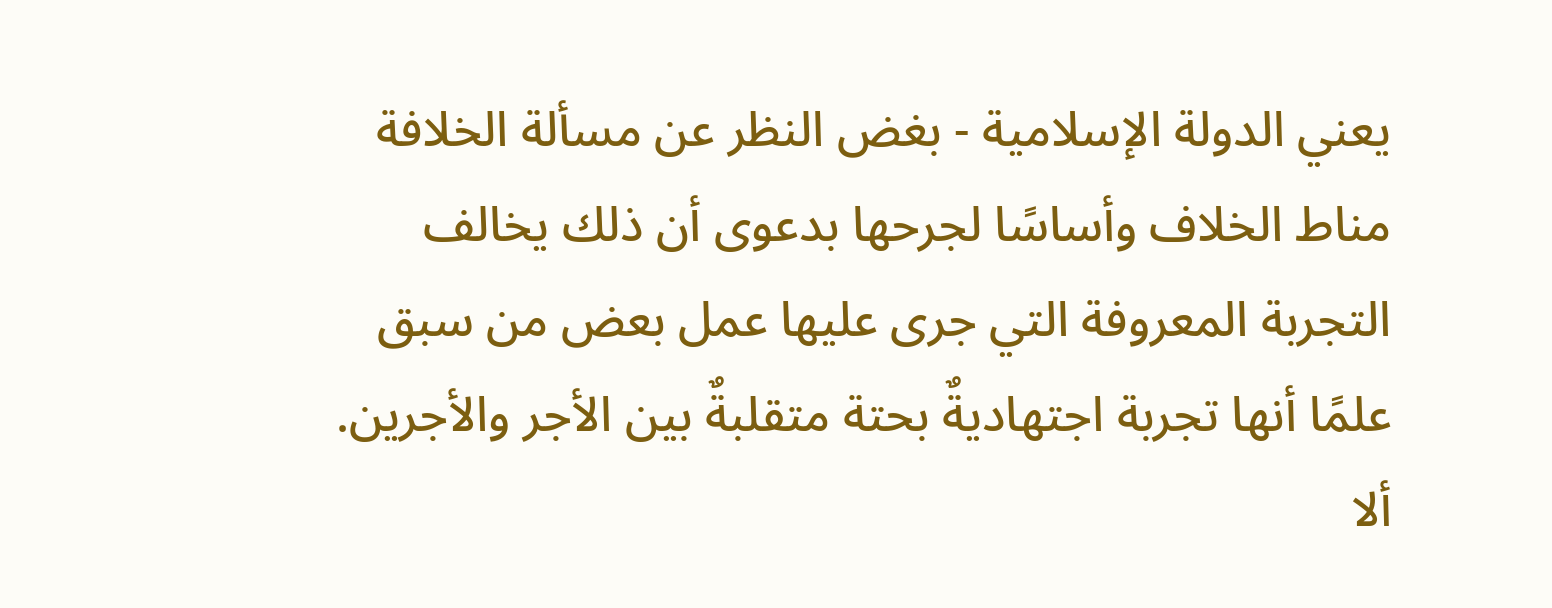يعني الدولة الإسلامية - بغض النظر عن مسألة الخلافة مناط الخلاف وأساسًا لجرحها بدعوى أن ذلك يخالف التجربة المعروفة التي جرى عليها عمل بعض من سبق علمًا أنها تجربة اجتهاديةٌ بحتة متقلبةٌ بين الأجر والأجرين. ألا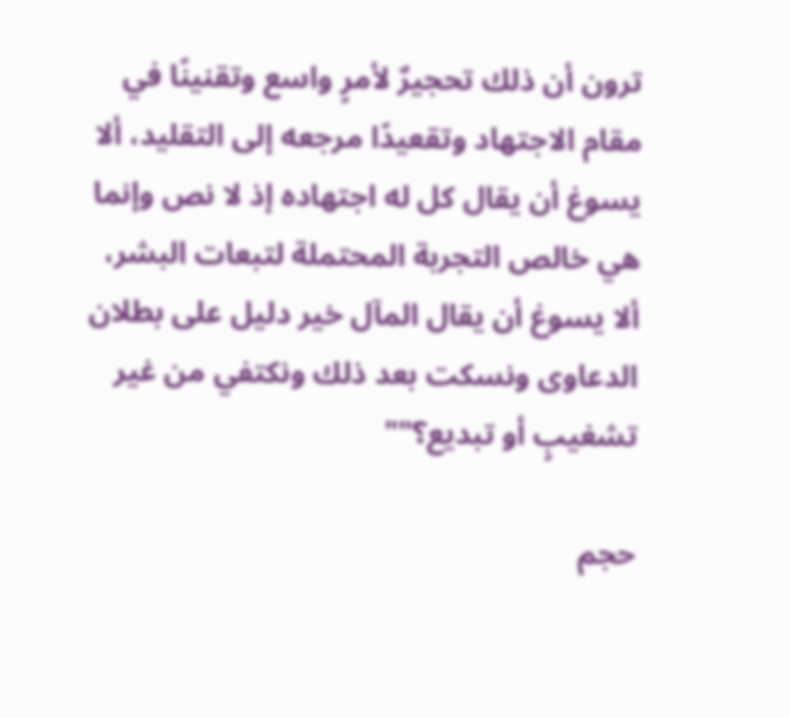ترون أن ذلك تحجيرٌ لأمرٍ واسع وتقنينًا في مقام الاجتهاد وتقعيدًا مرجعه إلى التقليد، ألا يسوغ أن يقال كل له اجتهاده إذ لا نص وإنما هي خالص التجربة المحتملة لتبعات البشر، ألا يسوغ أن يقال المآل خير دليل على بطلان الدعاوى ونسكت بعد ذلك ونكتفي من غير تشغيبٍ أو تبديع؟""

حجم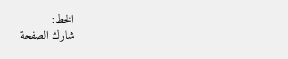الخط:
شارك الصفحة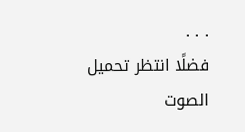. . .
فضلًا انتظر تحميل الصوت